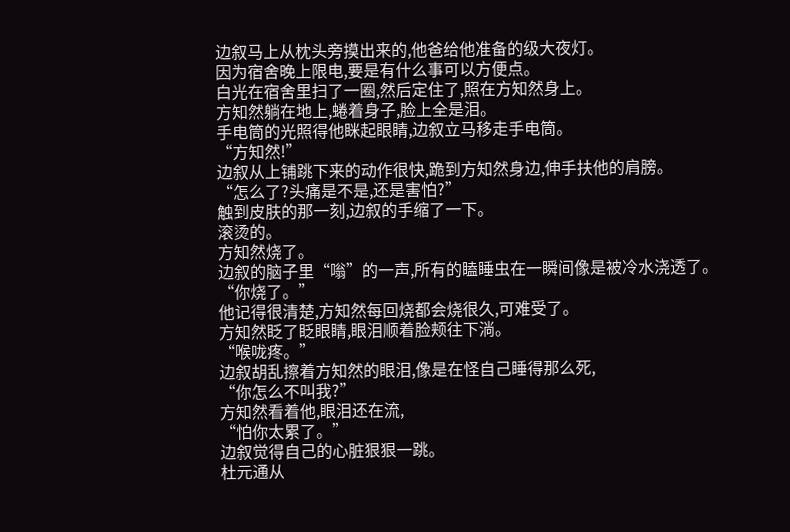边叙马上从枕头旁摸出来的,他爸给他准备的级大夜灯。
因为宿舍晚上限电,要是有什么事可以方便点。
白光在宿舍里扫了一圈,然后定住了,照在方知然身上。
方知然躺在地上,蜷着身子,脸上全是泪。
手电筒的光照得他眯起眼睛,边叙立马移走手电筒。
“方知然!”
边叙从上铺跳下来的动作很快,跪到方知然身边,伸手扶他的肩膀。
“怎么了?头痛是不是,还是害怕?”
触到皮肤的那一刻,边叙的手缩了一下。
滚烫的。
方知然烧了。
边叙的脑子里“嗡”的一声,所有的瞌睡虫在一瞬间像是被冷水浇透了。
“你烧了。”
他记得很清楚,方知然每回烧都会烧很久,可难受了。
方知然眨了眨眼睛,眼泪顺着脸颊往下淌。
“喉咙疼。”
边叙胡乱擦着方知然的眼泪,像是在怪自己睡得那么死,
“你怎么不叫我?”
方知然看着他,眼泪还在流,
“怕你太累了。”
边叙觉得自己的心脏狠狠一跳。
杜元通从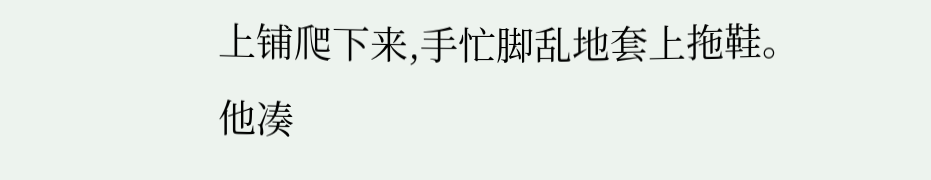上铺爬下来,手忙脚乱地套上拖鞋。
他凑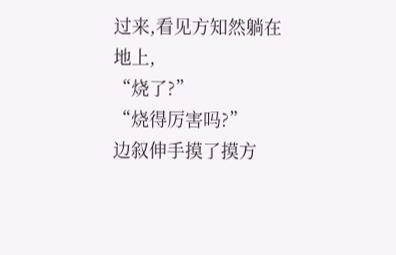过来,看见方知然躺在地上,
“烧了?”
“烧得厉害吗?”
边叙伸手摸了摸方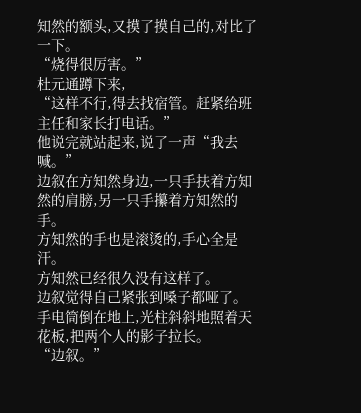知然的额头,又摸了摸自己的,对比了一下。
“烧得很厉害。”
杜元通蹲下来,
“这样不行,得去找宿管。赶紧给班主任和家长打电话。”
他说完就站起来,说了一声“我去喊。”
边叙在方知然身边,一只手扶着方知然的肩膀,另一只手攥着方知然的手。
方知然的手也是滚烫的,手心全是汗。
方知然已经很久没有这样了。
边叙觉得自己紧张到嗓子都哑了。
手电筒倒在地上,光柱斜斜地照着天花板,把两个人的影子拉长。
“边叙。”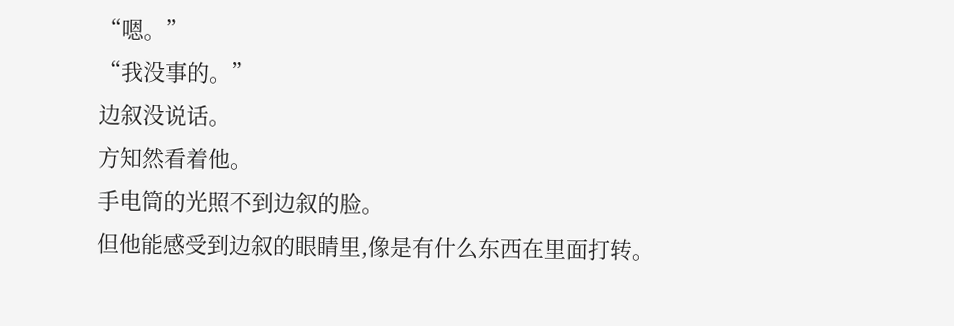“嗯。”
“我没事的。”
边叙没说话。
方知然看着他。
手电筒的光照不到边叙的脸。
但他能感受到边叙的眼睛里,像是有什么东西在里面打转。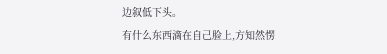边叙低下头。
有什么东西滴在自己脸上,方知然愣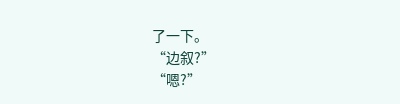了一下。
“边叙?”
“嗯?”